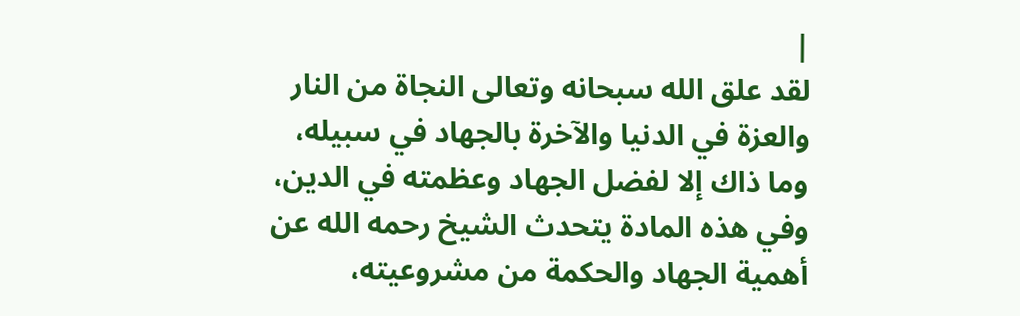|
لقد علق الله سبحانه وتعالى النجاة من النار والعزة في الدنيا والآخرة بالجهاد في سبيله، وما ذاك إلا لفضل الجهاد وعظمته في الدين، وفي هذه المادة يتحدث الشيخ رحمه الله عن أهمية الجهاد والحكمة من مشروعيته،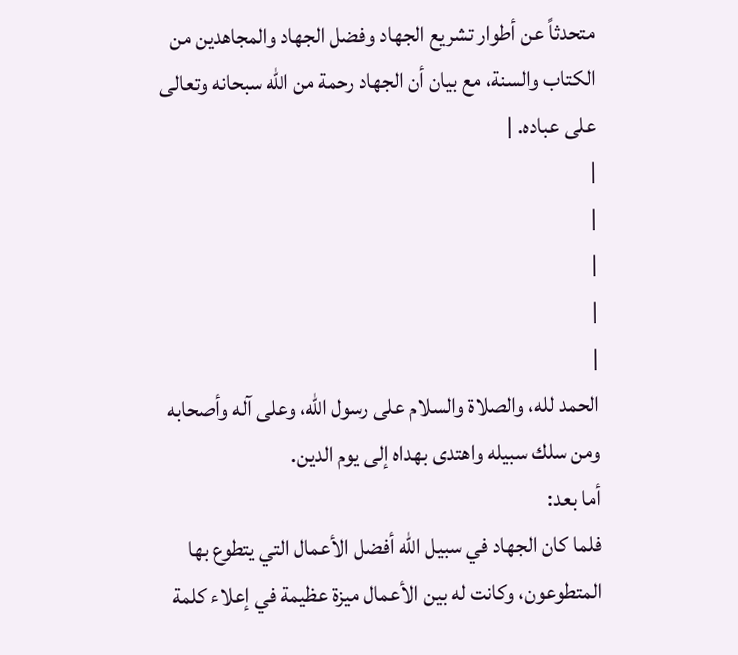متحدثاً عن أطوار تشريع الجهاد وفضل الجهاد والمجاهدين من الكتاب والسنة، مع بيان أن الجهاد رحمة من الله سبحانه وتعالى على عباده. |
|
|
|
|
|
الحمد لله، والصلاة والسلام على رسول الله، وعلى آله وأصحابه ومن سلك سبيله واهتدى بهداه إلى يوم الدين.
أما بعد:
فلما كان الجهاد في سبيل الله أفضل الأعمال التي يتطوع بها المتطوعون، وكانت له بين الأعمال ميزة عظيمة في إعلاء كلمة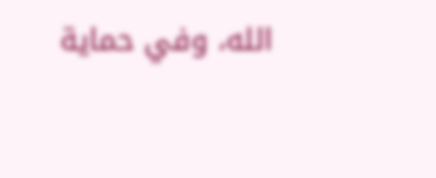الله، وفي حماية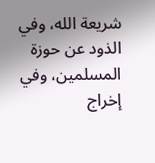شريعة الله، وفي الذود عن حوزة المسلمين، وفي إخراج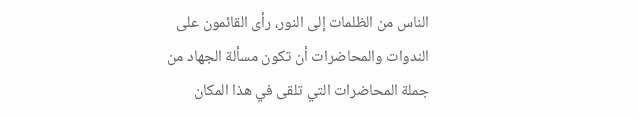الناس من الظلمات إلى النور، رأى القائمون على الندوات والمحاضرات أن تكون مسألة الجهاد من جملة المحاضرات التي تلقى في هذا المكان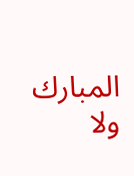المبارك ولا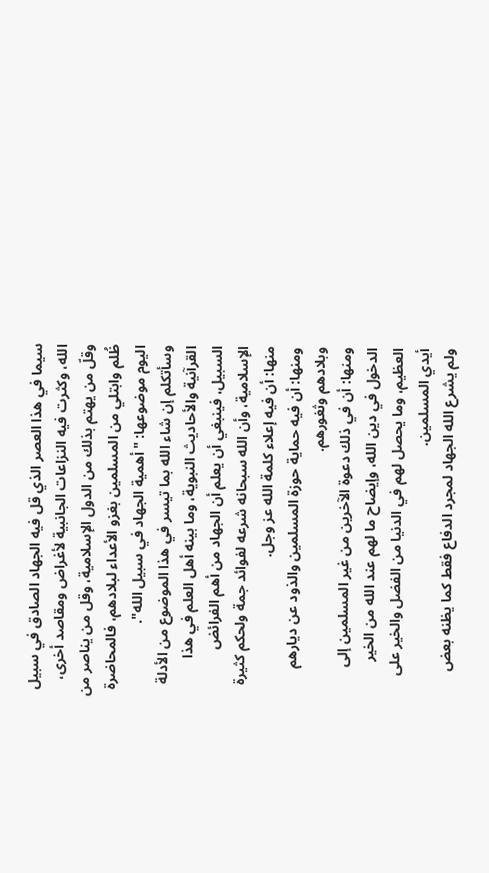سيما في هذا العصر الذي قل فيه الجهاد الصادق في سبيل الله، وكثرت فيه النزاعات الجانبية لأغراض ومقاصد أخرى، وقلّ من يهتم بذلك من الدول الإسلامية، وقل من يناصر من ظُلم وابتلي من المسلمين بغزو الأعداء لبلادهم، فالمحاضرة اليوم موضوعها: "أهمية الجهاد في سبيل الله".
وسأتكلم إن شاء الله بما تيسر في هذا الموضوع من الأدلة القرآنية والأحاديث النبوية، وما بينه أهل العلم في هذا السبيل، فينبغي أن يعلم أن الجهاد من أهم الفرائض الإسلامية، وأن الله سبحانه شرعه لفوائد جمة ولحكم كثيرة منها: أن فيه إعلاء كلمة الله عز وجل.
ومنها: أن فيه حماية حوزة المسلمين والذود عن ديارهم وبلادهم وثغورهم.
ومنها: أن في ذلك دعوة الآخرين من غير المسلمين إلى الدخول في دين الله، وإيضاح ما لهم عند الله من الخير العظيم، وما يحصل لهم في الدنيا من الفضل والخير على أيدي المسلمين.
ولم يشرع الله الجهاد لمجرد الدفاع فقط كما يظنه بعض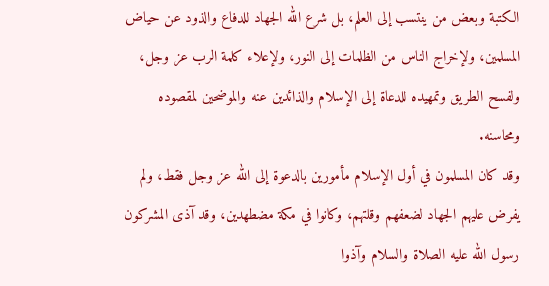الكتبة وبعض من ينتسب إلى العلم، بل شرع الله الجهاد للدفاع والذود عن حياض المسلمين، ولإخراج الناس من الظلمات إلى النور، ولإعلاء كلمة الرب عز وجل، ولفسح الطريق وتمهيده للدعاة إلى الإسلام والذائدين عنه والموضحين لمقصوده ومحاسنه.
وقد كان المسلمون في أول الإسلام مأمورين بالدعوة إلى الله عز وجل فقط، ولم يفرض عليهم الجهاد لضعفهم وقلتهم، وكانوا في مكة مضطهدين، وقد آذى المشركون رسول الله عليه الصلاة والسلام وآذوا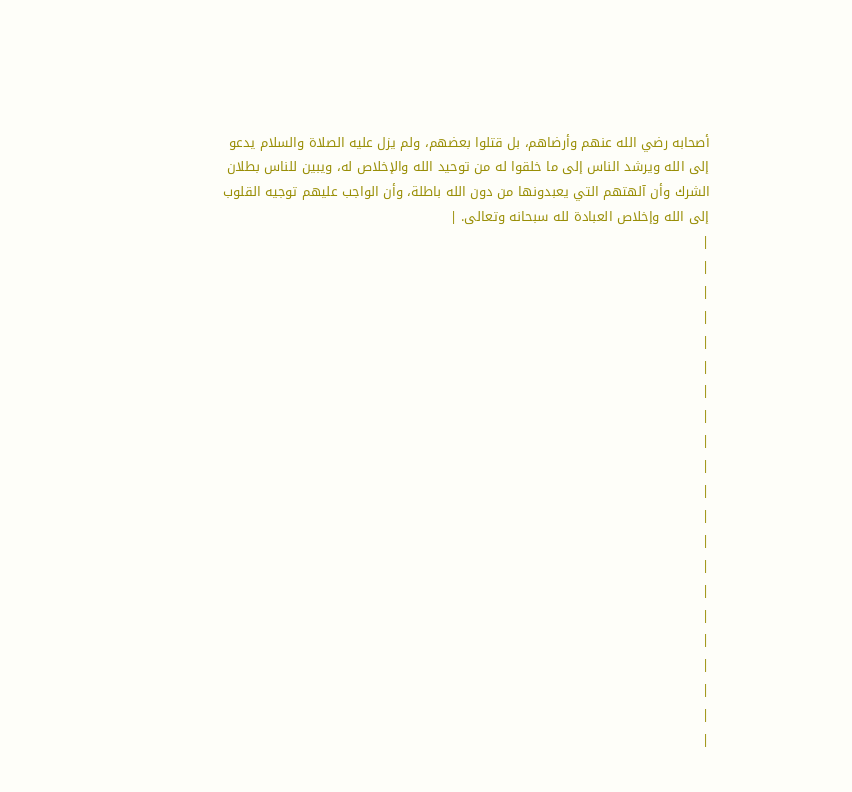أصحابه رضي الله عنهم وأرضاهم، بل قتلوا بعضهم، ولم يزل عليه الصلاة والسلام يدعو إلى الله ويرشد الناس إلى ما خلقوا له من توحيد الله والإخلاص له، ويبين للناس بطلان الشرك وأن آلهتهم التي يعبدونها من دون الله باطلة، وأن الواجب عليهم توجيه القلوب إلى الله وإخلاص العبادة لله سبحانه وتعالى. |
|
|
|
|
|
|
|
|
|
|
|
|
|
|
|
|
|
|
|
|
|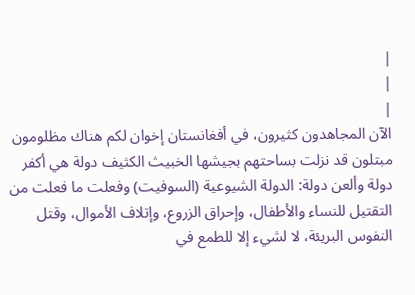|
|
|
الآن المجاهدون كثيرون، في أفغانستان إخوان لكم هناك مظلومون مبتلون قد نزلت بساحتهم بجيشها الخبيث الكثيف دولة هي أكفر دولة وألعن دولة: الدولة الشيوعية (السوفيت) وفعلت ما فعلت من التقتيل للنساء والأطفال، وإحراق الزروع، وإتلاف الأموال، وقتل النفوس البريئة، لا لشيء إلا للطمع في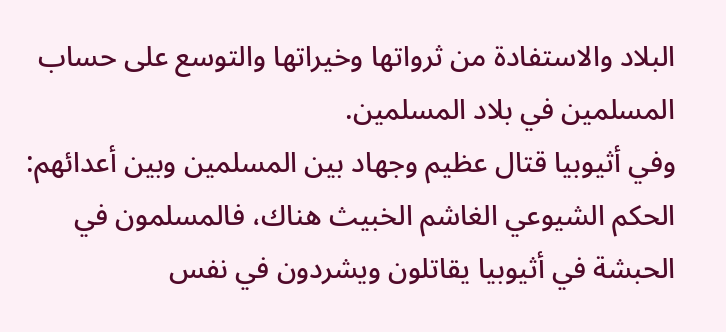البلاد والاستفادة من ثرواتها وخيراتها والتوسع على حساب المسلمين في بلاد المسلمين.
وفي أثيوبيا قتال عظيم وجهاد بين المسلمين وبين أعدائهم: الحكم الشيوعي الغاشم الخبيث هناك، فالمسلمون في الحبشة في أثيوبيا يقاتلون ويشردون في نفس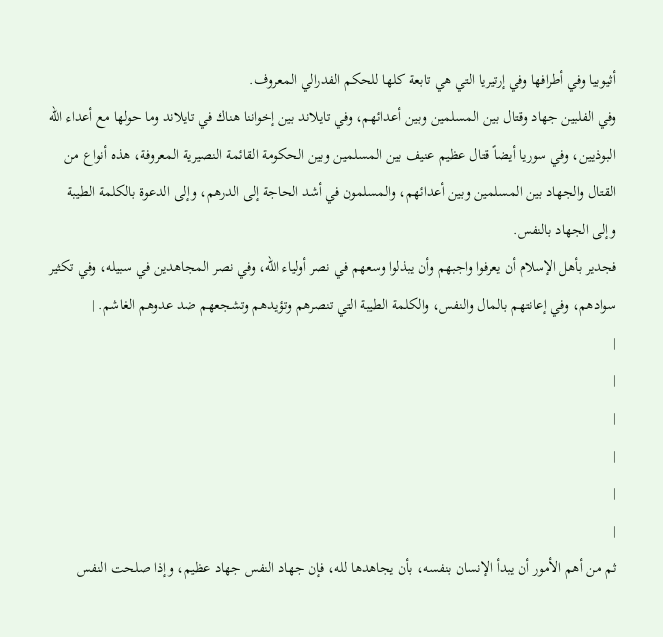أثيوبيا وفي أطرافها وفي إرتيريا التي هي تابعة كلها للحكم الفدرالي المعروف.
وفي الفلبين جهاد وقتال بين المسلمين وبين أعدائهم، وفي تايلاند بين إخواننا هناك في تايلاند وما حولها مع أعداء الله البوذيين، وفي سوريا أيضاً قتال عظيم عنيف بين المسلمين وبين الحكومة القائمة النصيرية المعروفة، هذه أنواع من القتال والجهاد بين المسلمين وبين أعدائهم، والمسلمون في أشد الحاجة إلى الدرهم، وإلى الدعوة بالكلمة الطيبة وإلى الجهاد بالنفس.
فجدير بأهل الإسلام أن يعرفوا واجبهم وأن يبذلوا وسعهم في نصر أولياء الله، وفي نصر المجاهدين في سبيله، وفي تكثير سوادهم، وفي إعانتهم بالمال والنفس، والكلمة الطيبة التي تنصرهم وتؤيدهم وتشجعهم ضد عدوهم الغاشم. |
|
|
|
|
|
|
ثم من أهم الأمور أن يبدأ الإنسان بنفسه، بأن يجاهدها لله، فإن جهاد النفس جهاد عظيم، وإذا صلحت النفس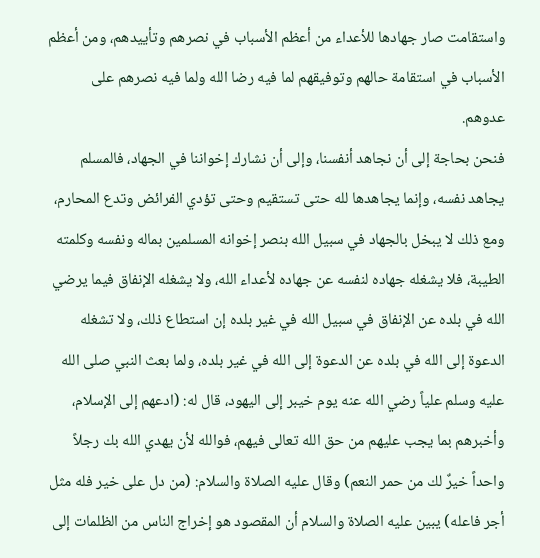واستقامت صار جهادها للأعداء من أعظم الأسباب في نصرهم وتأييدهم، ومن أعظم الأسباب في استقامة حالهم وتوفيقهم لما فيه رضا الله ولما فيه نصرهم على عدوهم.
فنحن بحاجة إلى أن نجاهد أنفسنا، وإلى أن نشارك إخواننا في الجهاد، فالمسلم يجاهد نفسه، وإنما يجاهدها لله حتى تستقيم وحتى تؤدي الفرائض وتدع المحارم، ومع ذلك لا يبخل بالجهاد في سبيل الله بنصر إخوانه المسلمين بماله ونفسه وكلمته الطيبة، فلا يشغله جهاده لنفسه عن جهاده لأعداء الله، ولا يشغله الإنفاق فيما يرضي الله في بلده عن الإنفاق في سبيل الله في غير بلده إن استطاع ذلك، ولا تشغله الدعوة إلى الله في بلده عن الدعوة إلى الله في غير بلده، ولما بعث النبي صلى الله عليه وسلم علياً رضي الله عنه يوم خيبر إلى اليهود، قال له: (ادعهم إلى الإسلام، وأخبرهم بما يجب عليهم من حق الله تعالى فيهم، فوالله لأن يهدي الله بك رجلاً واحداً خيرٌ لك من حمر النعم) وقال عليه الصلاة والسلام: (من دل على خير فله مثل أجر فاعله) يبين عليه الصلاة والسلام أن المقصود هو إخراج الناس من الظلمات إلى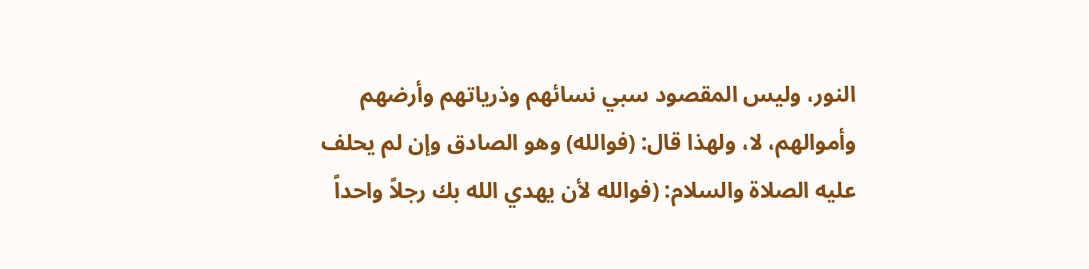النور، وليس المقصود سبي نسائهم وذرياتهم وأرضهم وأموالهم، لا، ولهذا قال: (فوالله) وهو الصادق وإن لم يحلف عليه الصلاة والسلام: (فوالله لأن يهدي الله بك رجلاً واحداً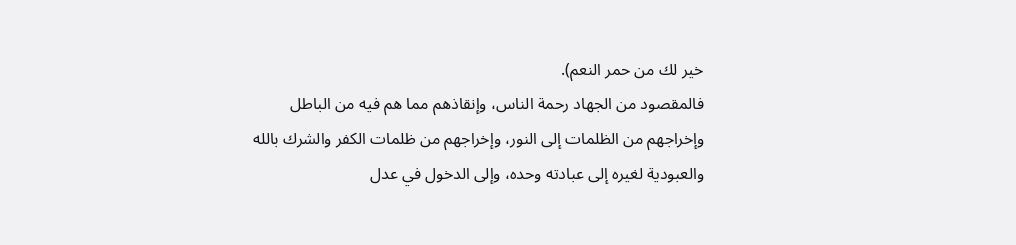خير لك من حمر النعم).
فالمقصود من الجهاد رحمة الناس، وإنقاذهم مما هم فيه من الباطل وإخراجهم من الظلمات إلى النور، وإخراجهم من ظلمات الكفر والشرك بالله والعبودية لغيره إلى عبادته وحده، وإلى الدخول في عدل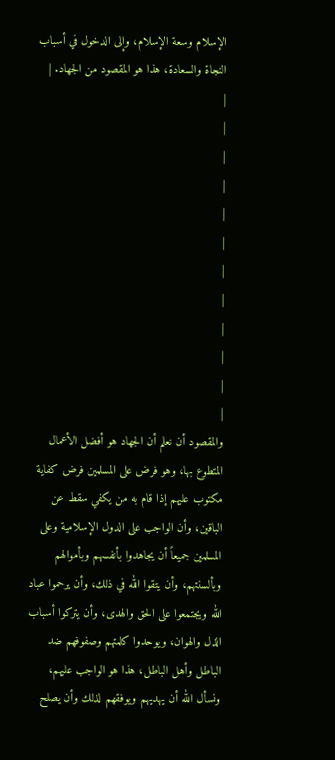الإسلام وسعة الإسلام، وإلى الدخول في أسباب النجاة والسعادة، هذا هو المقصود من الجهاد. |
|
|
|
|
|
|
|
|
|
|
|
|
والمقصود أن نعلم أن الجهاد هو أفضل الأعمال المتطوع بها، وهو فرض على المسلمين فرض كفاية مكتوب عليهم إذا قام به من يكفي سقط عن الباقين، وأن الواجب على الدول الإسلامية وعلى المسلمين جميعاً أن يجاهدوا بأنفسهم وبأموالهم وبألسنتهم، وأن يتقوا الله في ذلك، وأن يرحموا عباد الله ويجتمعوا على الحق والهدى، وأن يتركوا أسباب الذل والهوان، ويوحدوا كلمتهم وصفوفهم ضد الباطل وأهل الباطل، هذا هو الواجب عليهم، ونسأل الله أن يهديهم ويوفقهم لذلك وأن يصلح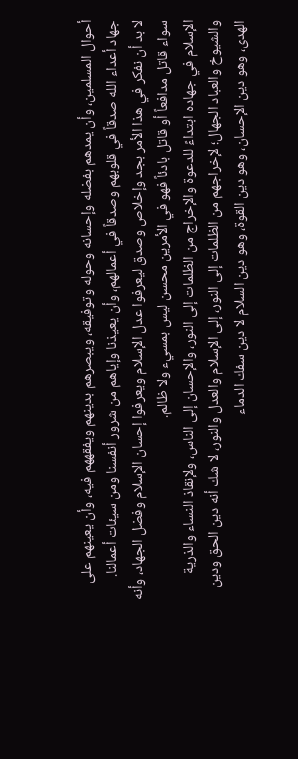أحوال المسلمين، وأن يمدهم بفضله وإحسانه وحوله وتوفيقه، ويبصرهم بدينهم ويفقههم فيه، وأن يعينهم على جهاد أعداء الله صدقاً في قلوبهم وصدقاً في أعمالهم، وأن يعيذنا وإياهم من شرور أنفسنا ومن سيئات أعمالنا.
لا بد أن نفكر في هذا الأمر بجد وإخلاص وصدق ليعرفوا عدل الإسلام ويعرفوا إحسان الإسلام وفضل الجهاد، وأنه سواء قاتل مدافعاً أو قاتل بادئاً فهو في الأمرين محسن ليس بمسيء ولا ظالم.
الإسلام في جهاده ابتداءً للدعوة والإخراج من الظلمات إلى النور، والإحسان إلى الناس، ولإنقاذ النساء والذرية والشيوخ والعباد الجهال؛ لإخراجهم من الظلمات إلى النور، إلى الإسلام والعدل والنور، لا شك أنه دين الحق ودين الهدى، وهو دين الإحسان، وهو دين القوة، وهو دين السلام لا دين سفك الدماء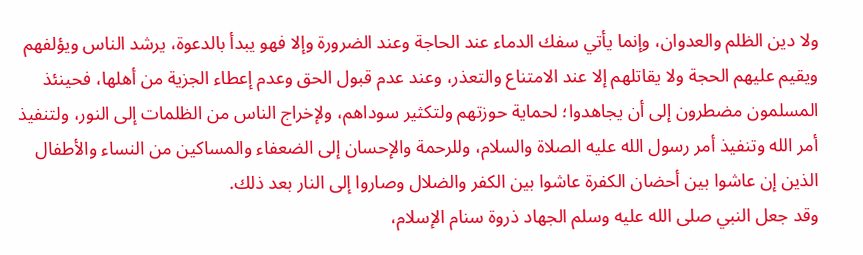ولا دين الظلم والعدوان، وإنما يأتي سفك الدماء عند الحاجة وعند الضرورة وإلا فهو يبدأ بالدعوة، يرشد الناس ويؤلفهم ويقيم عليهم الحجة ولا يقاتلهم إلا عند الامتناع والتعذر، وعند عدم قبول الحق وعدم إعطاء الجزية من أهلها، فحينئذ المسلمون مضطرون إلى أن يجاهدوا؛ لحماية حوزتهم ولتكثير سوداهم، ولإخراج الناس من الظلمات إلى النور، ولتنفيذ أمر الله وتنفيذ أمر رسول الله عليه الصلاة والسلام، وللرحمة والإحسان إلى الضعفاء والمساكين من النساء والأطفال الذين إن عاشوا بين أحضان الكفرة عاشوا بين الكفر والضلال وصاروا إلى النار بعد ذلك.
وقد جعل النبي صلى الله عليه وسلم الجهاد ذروة سنام الإسلام،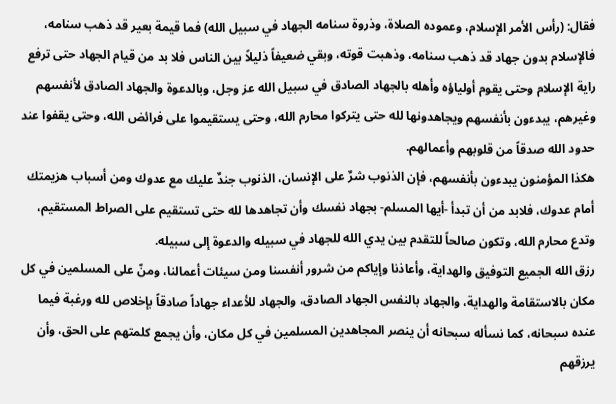فقال: (رأس الأمر الإسلام، وعموده الصلاة، وذروة سنامه الجهاد في سبيل الله) فما قيمة بعير قد ذهب سنامه، فالإسلام بدون جهاد قد ذهب سنامه، وذهبت قوته، وبقي ضعيفاً ذليلاً بين الناس فلا بد من قيام الجهاد حتى ترفع راية الإسلام وحتى يقوم أولياؤه وأهله بالجهاد الصادق في سبيل الله عز وجل، وبالدعوة والجهاد الصادق لأنفسهم وغيرهم، يبدءون بأنفسهم ويجاهدونها لله حتى يتركوا محارم الله، وحتى يستقيموا على فرائض الله، وحتى يقفوا عند حدود الله صدقاً من قلوبهم وأعمالهم.
هكذا المؤمنون يبدءون بأنفسهم، فإن الذنوب شرٌ على الإنسان، الذنوب جندٌ عليك مع عدوك ومن أسباب هزيمتك أمام عدوك، فلابد من أن تبدأ -أيها المسلم- بجهاد نفسك وأن تجاهدها لله حتى تستقيم على الصراط المستقيم، وتدع محارم الله، وتكون صالحاً للتقدم بين يدي الله للجهاد في سبيله والدعوة إلى سبيله.
رزق الله الجميع التوفيق والهداية، وأعاذنا وإياكم من شرور أنفسنا ومن سيئات أعمالنا، ومنّ على المسلمين في كل مكان بالاستقامة والهداية، والجهاد بالنفس الجهاد الصادق، والجهاد للأعداء جهاداً صادقاً بإخلاص لله ورغبة فيما عنده سبحانه، كما نسأله سبحانه أن ينصر المجاهدين المسلمين في كل مكان، وأن يجمع كلمتهم على الحق، وأن يرزقهم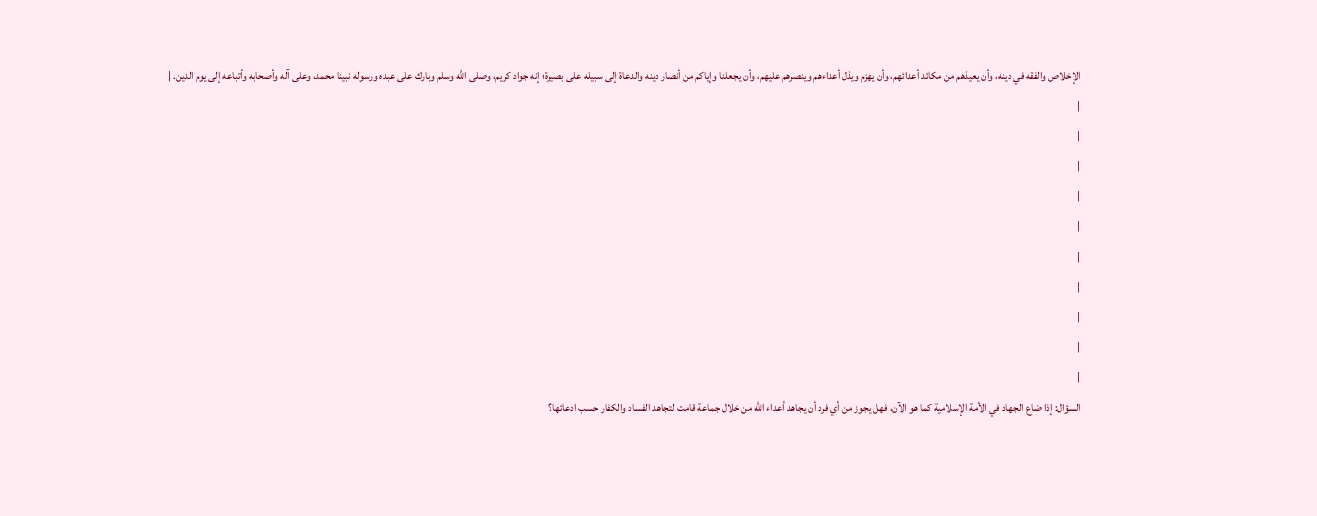الإخلاص والفقه في دينه، وأن يعيذهم من مكائد أعدائهم، وأن يهزم ويذل أعداءهم وينصرهم عليهم، وأن يجعلنا وإياكم من أنصار دينه والدعاة إلى سبيله على بصيرة؛ إنه جواد كريم، وصلى الله وسلم وبارك على عبده ورسوله نبينا محمد، وعلى آله وأصحابه وأتباعه إلى يوم الدين. |
|
|
|
|
|
|
|
|
|
|
السؤال: إذا ضاع الجهاد في الأمة الإسلامية كما هو الآن، فهل يجوز من أي فرد أن يجاهد أعداء الله من خلال جماعة قامت لتجاهد الفساد والكفار حسب ادعائها؟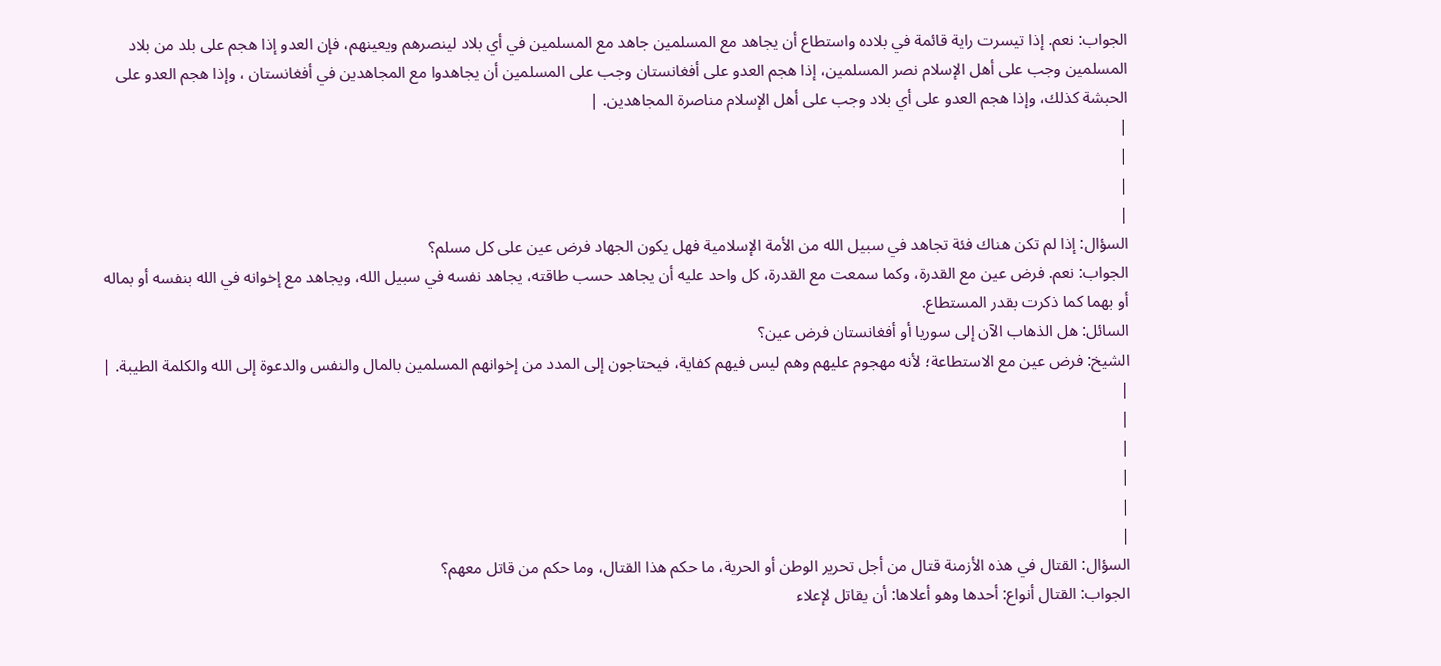الجواب: نعم. إذا تيسرت راية قائمة في بلاده واستطاع أن يجاهد مع المسلمين جاهد مع المسلمين في أي بلاد لينصرهم ويعينهم، فإن العدو إذا هجم على بلد من بلاد المسلمين وجب على أهل الإسلام نصر المسلمين، إذا هجم العدو على أفغانستان وجب على المسلمين أن يجاهدوا مع المجاهدين في أفغانستان ، وإذا هجم العدو على الحبشة كذلك، وإذا هجم العدو على أي بلاد وجب على أهل الإسلام مناصرة المجاهدين. |
|
|
|
|
السؤال: إذا لم تكن هناك فئة تجاهد في سبيل الله من الأمة الإسلامية فهل يكون الجهاد فرض عين على كل مسلم؟
الجواب: نعم. فرض عين مع القدرة، وكما سمعت مع القدرة، كل واحد عليه أن يجاهد حسب طاقته، يجاهد نفسه في سبيل الله، ويجاهد مع إخوانه في الله بنفسه أو بماله أو بهما كما ذكرت بقدر المستطاع.
السائل: هل الذهاب الآن إلى سوريا أو أفغانستان فرض عين؟
الشيخ: فرض عين مع الاستطاعة؛ لأنه مهجوم عليهم وهم ليس فيهم كفاية، فيحتاجون إلى المدد من إخوانهم المسلمين بالمال والنفس والدعوة إلى الله والكلمة الطيبة. |
|
|
|
|
|
|
السؤال: القتال في هذه الأزمنة قتال من أجل تحرير الوطن أو الحرية، ما حكم هذا القتال، وما حكم من قاتل معهم؟
الجواب: القتال أنواع: أحدها وهو أعلاها: أن يقاتل لإعلاء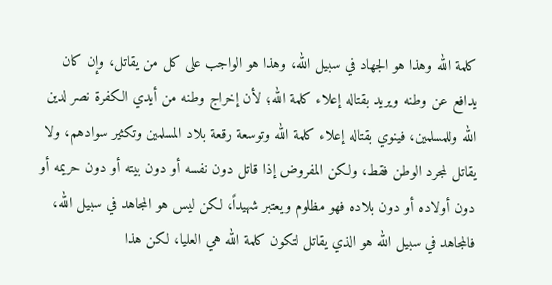كلمة الله وهذا هو الجهاد في سبيل الله، وهذا هو الواجب على كل من يقاتل، وإن كان يدافع عن وطنه ويريد بقتاله إعلاء كلمة الله؛ لأن إخراج وطنه من أيدي الكفرة نصر لدين الله وللمسلمين، فينوي بقتاله إعلاء كلمة الله وتوسعة رقعة بلاد المسلمين وتكثير سوادهم، ولا يقاتل لمجرد الوطن فقط، ولكن المفروض إذا قاتل دون نفسه أو دون بيته أو دون حريمه أو دون أولاده أو دون بلاده فهو مظلوم ويعتبر شهيداً، لكن ليس هو المجاهد في سبيل الله، فالمجاهد في سبيل الله هو الذي يقاتل لتكون كلمة الله هي العليا، لكن هذا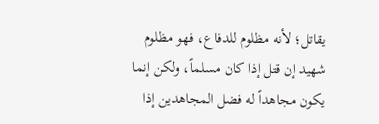يقاتل؛ لأنه مظلوم للدفاع، فهو مظلوم شهيد إن قتل إذا كان مسلماً، ولكن إنما يكون مجاهداً له فضل المجاهدين إذا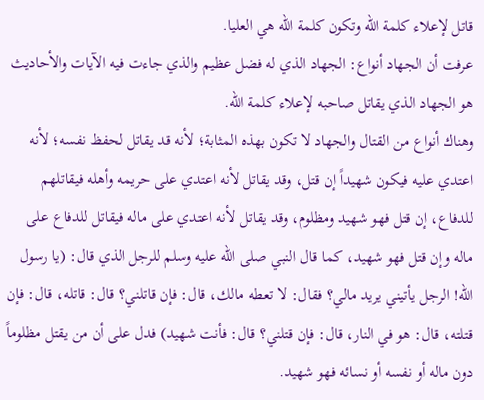قاتل لإعلاء كلمة الله وتكون كلمة الله هي العليا.
عرفت أن الجهاد أنواع: الجهاد الذي له فضل عظيم والذي جاءت فيه الآيات والأحاديث هو الجهاد الذي يقاتل صاحبه لإعلاء كلمة الله.
وهناك أنواع من القتال والجهاد لا تكون بهذه المثابة؛ لأنه قد يقاتل لحفظ نفسه؛ لأنه اعتدي عليه فيكون شهيداً إن قتل، وقد يقاتل لأنه اعتدي على حريمه وأهله فيقاتلهم للدفاع، إن قتل فهو شهيد ومظلوم، وقد يقاتل لأنه اعتدي على ماله فيقاتل للدفاع على ماله وإن قتل فهو شهيد، كما قال النبي صلى الله عليه وسلم للرجل الذي قال: (يا رسول الله! الرجل يأتيني يريد مالي؟ فقال: لا تعطه مالك، قال: فإن قاتلني؟ قال: قاتله، قال: فإن قتلته، قال: هو في النار، قال: فإن قتلني؟ قال: فأنت شهيد) فدل على أن من يقتل مظلوماً دون ماله أو نفسه أو نسائه فهو شهيد.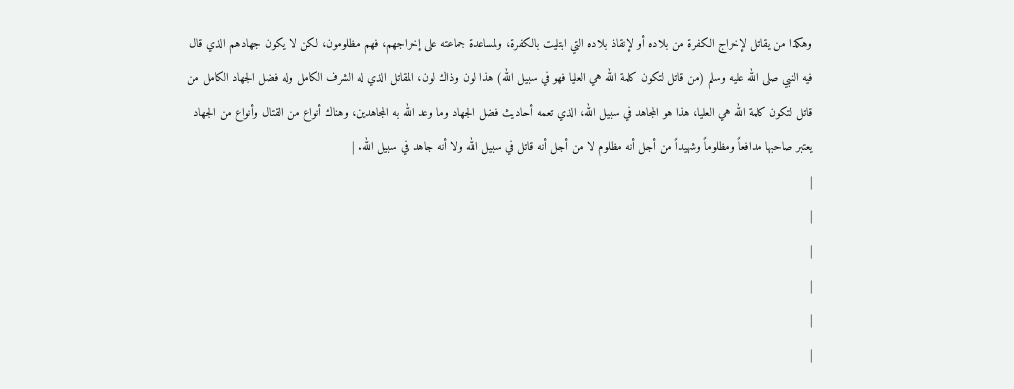وهكذا من يقاتل لإخراج الكفرة من بلاده أو لإنقاذ بلاده التي ابتليت بالكفرة، ولمساعدة جماعته على إخراجهم، فهم مظلومون، لكن لا يكون جهادهم الذي قال فيه النبي صلى الله عليه وسلم (من قاتل لتكون كلمة الله هي العليا فهو في سبيل الله) هذا لون وذاك لون، المقاتل الذي له الشرف الكامل وله فضل الجهاد الكامل من قاتل لتكون كلمة الله هي العليا، هذا هو المجاهد في سبيل الله، الذي تعمه أحاديث فضل الجهاد وما وعد الله به المجاهدين، وهناك أنواع من القتال وأنواع من الجهاد يعتبر صاحبها مدافعاً ومظلوماً وشهيداً من أجل أنه مظلوم لا من أجل أنه قاتل في سبيل الله ولا أنه جاهد في سبيل الله. |
|
|
|
|
|
|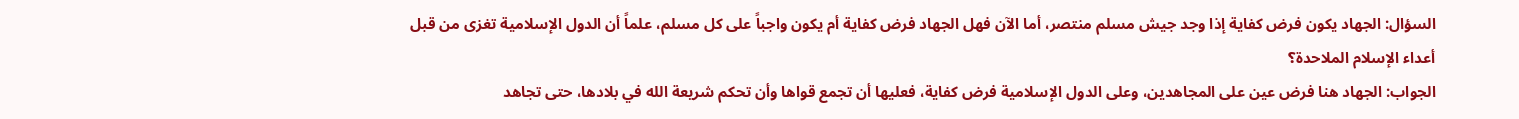السؤال: الجهاد يكون فرض كفاية إذا وجد جيش مسلم منتصر، أما الآن فهل الجهاد فرض كفاية أم يكون واجباً على كل مسلم، علماً أن الدول الإسلامية تغزى من قبل أعداء الإسلام الملاحدة؟
الجواب: الجهاد هنا فرض عين على المجاهدين، وعلى الدول الإسلامية فرض كفاية، فعليها أن تجمع قواها وأن تحكم شريعة الله في بلادها، حتى تجاهد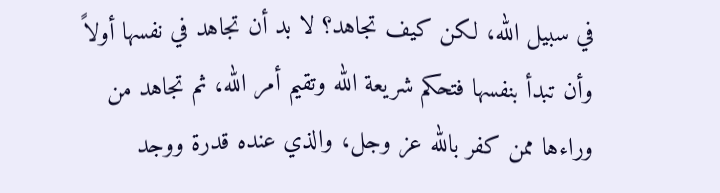في سبيل الله، لكن كيف تجاهد؟ لا بد أن تجاهد في نفسها أولاً وأن تبدأ بنفسها فتحكم شريعة الله وتقيم أمر الله، ثم تجاهد من وراءها ممن كفر بالله عز وجل، والذي عنده قدرة ووجد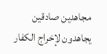مجاهدين صادقين يجاهدون لإخراج الكفار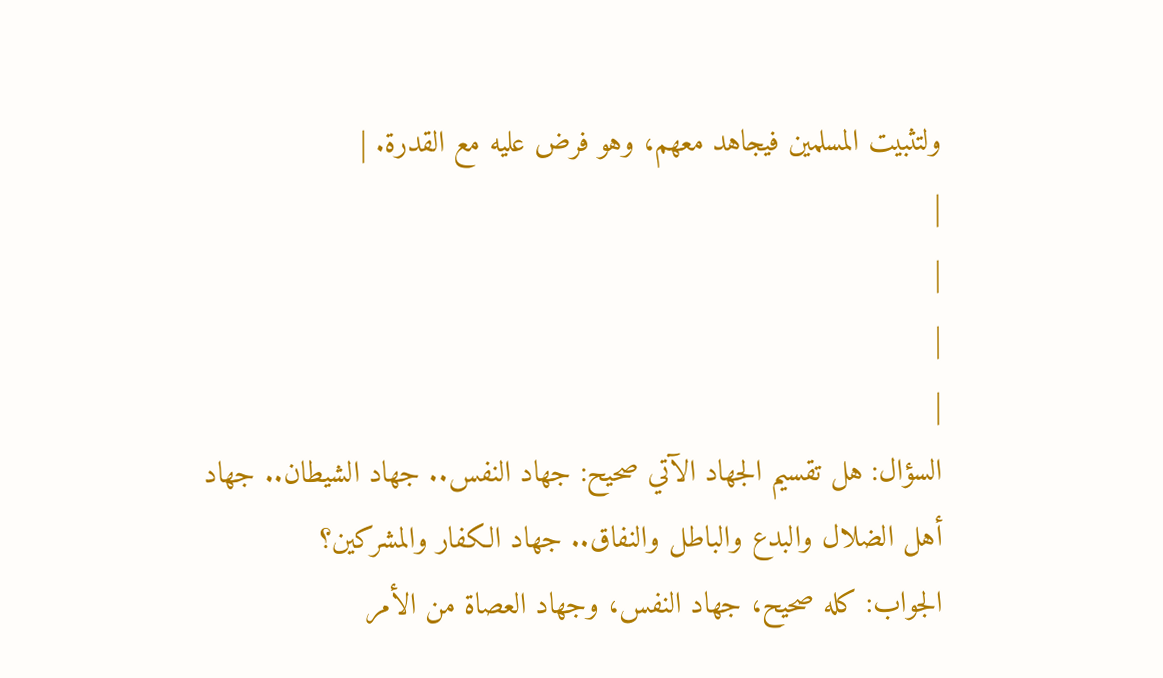ولتثبيت المسلمين فيجاهد معهم، وهو فرض عليه مع القدرة. |
|
|
|
|
السؤال: هل تقسيم الجهاد الآتي صحيح: جهاد النفس.. جهاد الشيطان.. جهاد أهل الضلال والبدع والباطل والنفاق.. جهاد الكفار والمشركين؟
الجواب: كله صحيح، جهاد النفس، وجهاد العصاة من الأمر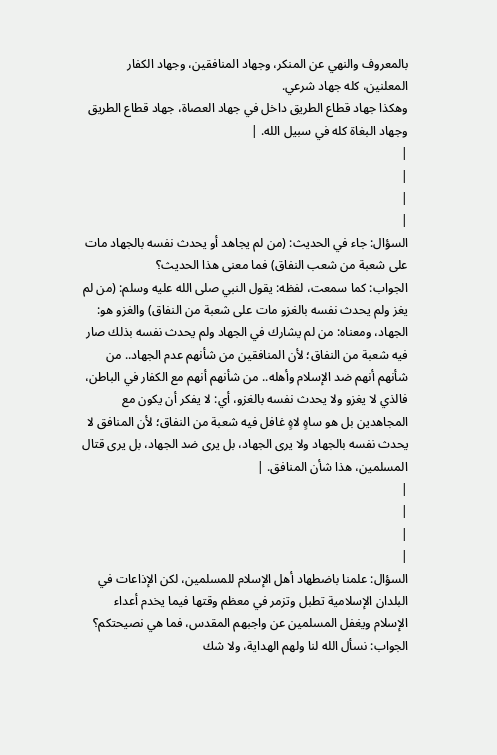بالمعروف والنهي عن المنكر، وجهاد المنافقين، وجهاد الكفار المعلنين، كله جهاد شرعي.
وهكذا جهاد قطاع الطريق داخل في جهاد العصاة، جهاد قطاع الطريق وجهاد البغاة كله في سبيل الله. |
|
|
|
|
السؤال: جاء في الحديث: (من لم يجاهد أو يحدث نفسه بالجهاد مات على شعبة من شعب النفاق) فما معنى هذا الحديث؟
الجواب: كما سمعت، لفظه: يقول النبي صلى الله عليه وسلم: (من لم يغز ولم يحدث نفسه بالغزو مات على شعبة من النفاق) والغزو هو: الجهاد، ومعناه: من لم يشارك في الجهاد ولم يحدث نفسه بذلك صار فيه شعبة من النفاق؛ لأن المنافقين من شأنهم عدم الجهاد.. من شأنهم أنهم ضد الإسلام وأهله.. من شأنهم أنهم مع الكفار في الباطن، فالذي لا يغزو ولا يحدث نفسه بالغزو، أي: لا يفكر أن يكون مع المجاهدين بل هو ساهٍ لاهٍ غافل فيه شعبة من النفاق؛ لأن المنافق لا يحدث نفسه بالجهاد ولا يرى الجهاد، بل يرى ضد الجهاد، بل يرى قتال المسلمين، هذا شأن المنافق. |
|
|
|
|
السؤال: علمنا باضطهاد أهل الإسلام للمسلمين، لكن الإذاعات في البلدان الإسلامية تطبل وتزمر في معظم وقتها فيما يخدم أعداء الإسلام ويغفل المسلمين عن واجبهم المقدس، فما هي نصيحتكم؟
الجواب: نسأل الله لنا ولهم الهداية، ولا شك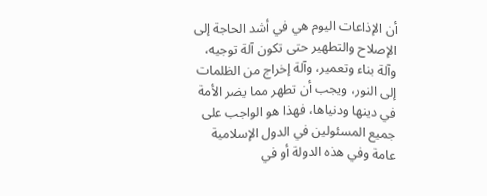أن الإذاعات اليوم هي في أشد الحاجة إلى الإصلاح والتطهير حتى تكون آلة توجيه، وآلة بناء وتعمير، وآلة إخراج من الظلمات إلى النور، ويجب أن تطهر مما يضر الأمة في دينها ودنياها، فهذا هو الواجب على جميع المسئولين في الدول الإسلامية عامة وفي هذه الدولة أو في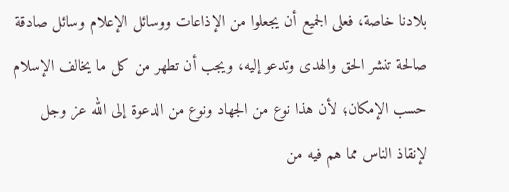بلادنا خاصة، فعلى الجميع أن يجعلوا من الإذاعات ووسائل الإعلام وسائل صادقة صالحة تنشر الحق والهدى وتدعو إليه، ويجب أن تطهر من كل ما يخالف الإسلام حسب الإمكان؛ لأن هذا نوع من الجهاد ونوع من الدعوة إلى الله عز وجل لإنقاذ الناس مما هم فيه من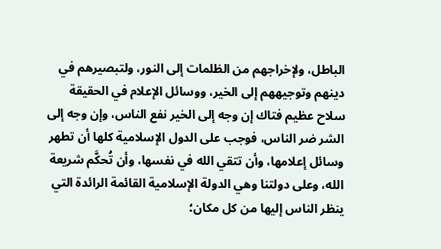الباطل، ولإخراجهم من الظلمات إلى النور، ولتبصيرهم في دينهم وتوجيههم إلى الخير، ووسائل الإعلام في الحقيقة سلاح عظيم فتاك إن وجه إلى الخير نفع الناس، وإن وجه إلى الشر ضر الناس، فوجب على الدول الإسلامية كلها أن تطهر وسائل إعلامها، وأن تتقي الله في نفسها، وأن تُحكَّم شريعة الله، وعلى دولتنا وهي الدولة الإسلامية القائمة الرائدة التي ينظر الناس إليها من كل مكان؛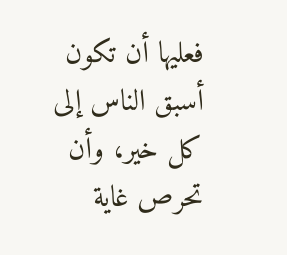فعليها أن تكون أسبق الناس إلى كل خير، وأن تحرص غاية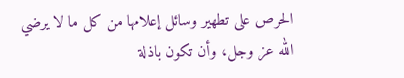الحرص على تطهير وسائل إعلامها من كل ما لا يرضي الله عز وجل، وأن تكون باذلة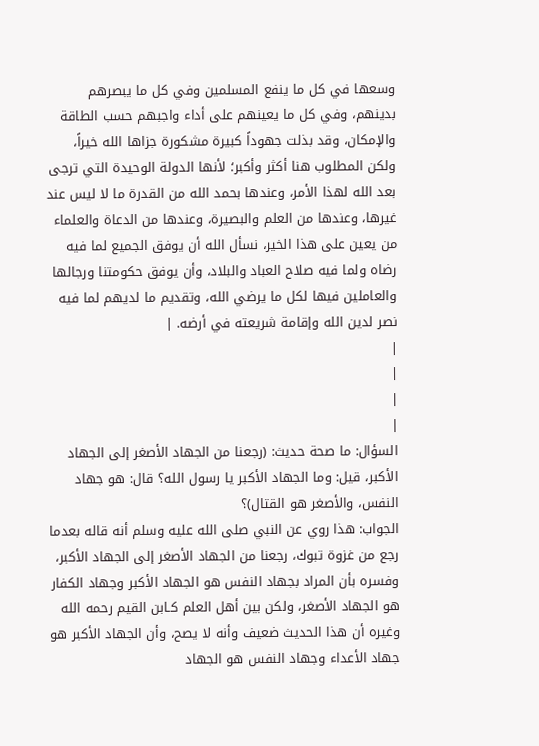وسعها في كل ما ينفع المسلمين وفي كل ما يبصرهم بدينهم، وفي كل ما يعينهم على أداء واجبهم حسب الطاقة والإمكان، وقد بذلت جهوداً كبيرة مشكورة جزاها الله خيراً، ولكن المطلوب هنا أكثر وأكبر؛ لأنها الدولة الوحيدة التي ترجى بعد الله لهذا الأمر، وعندها بحمد الله من القدرة ما لا ليس عند غيرها، وعندها من العلم والبصيرة، وعندها من الدعاة والعلماء من يعين على هذا الخير، نسأل الله أن يوفق الجميع لما فيه رضاه ولما فيه صلاح العباد والبلاد، وأن يوفق حكومتنا ورجالها والعاملين فيها لكل ما يرضي الله، وتقديم ما لديهم لما فيه نصر لدين الله وإقامة شريعته في أرضه. |
|
|
|
|
السؤال: ما صحة حديث: (رجعنا من الجهاد الأصغر إلى الجهاد الأكبر، قيل: وما الجهاد الأكبر يا رسول الله؟ قال: هو جهاد النفس، والأصغر هو القتال)؟
الجواب: هذا روي عن النبي صلى الله عليه وسلم أنه قاله بعدما رجع من غزوة تبوك، رجعنا من الجهاد الأصغر إلى الجهاد الأكبر، وفسره بأن المراد بجهاد النفس هو الجهاد الأكبر وجهاد الكفار هو الجهاد الأصغر، ولكن بين أهل العلم كـابن القيم رحمه الله وغيره أن هذا الحديث ضعيف وأنه لا يصح، وأن الجهاد الأكبر هو جهاد الأعداء وجهاد النفس هو الجهاد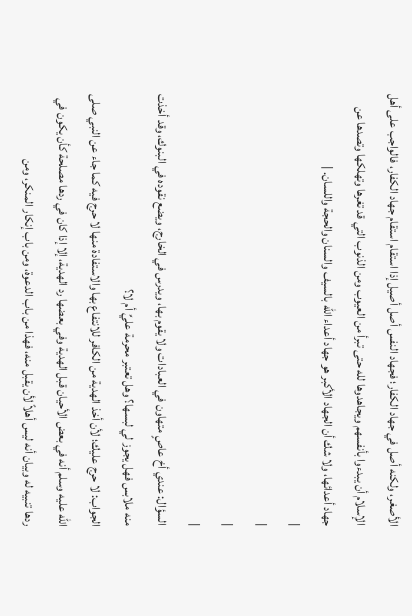الأصغر، ولكنه أصل في جهاد الكفار؛ فجهاد النفس أصل أصيل إذا استقام استقام جهاد الكفار، فالواجب على أهل الإسلام أن يبدءوا بأنفسهم ويجاهدوها لله حتى تبرأ من العيوب ومن الذنوب التي قد تغرها وتهلكها وتصدها عن جهاد أعدائها، ولا شك أن الجهاد الأكبر هو جهاد أعداء الله بالسيف والسنان والحجة واللسان. |
|
|
|
|
السؤال: عندي أخ عاصٍ متهاون في العبادات ولا يقوم بها، ويدرس في الخارج، ويضع نقوده في البنوك، وقد أخذت منه ملابس فهل يجوز لي لبسها؟ وهل تعتبر محرمة عليِّ أم لا؟
الجواب: لا حرج عليك؛ لأن أخذ الهدية من الكافر للانتفاع بها والاستفادة منها لا حرج فيه كما جاء عن النبي صلى الله عليه وسلم أنه في بعض الأحيان قبل الهدية وفي بعضها رد الهدية، إلا إذا كان في ردها مصلحة كأن يكون في ردها تنبيه له وبيان أنه ليس أهلاً لأن يقبل منه، فهذا من باب الدعوة، ومن باب إنكار المنكر، ومن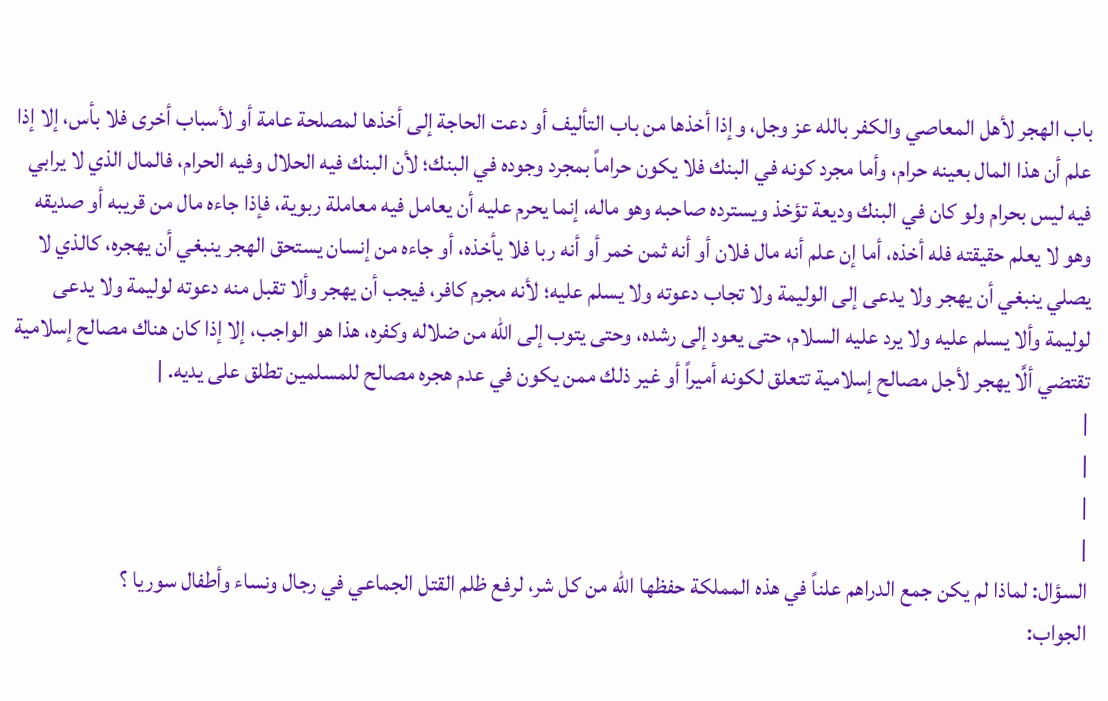باب الهجر لأهل المعاصي والكفر بالله عز وجل، وإذا أخذها من باب التأليف أو دعت الحاجة إلى أخذها لمصلحة عامة أو لأسباب أخرى فلا بأس، إلا إذا علم أن هذا المال بعينه حرام، وأما مجرد كونه في البنك فلا يكون حراماً بمجرد وجوده في البنك؛ لأن البنك فيه الحلال وفيه الحرام، فالمال الذي لا يرابي فيه ليس بحرام ولو كان في البنك وديعة تؤخذ ويسترده صاحبه وهو ماله، إنما يحرم عليه أن يعامل فيه معاملة ربوية، فإذا جاءه مال من قريبه أو صديقه وهو لا يعلم حقيقته فله أخذه، أما إن علم أنه مال فلان أو أنه ثمن خمر أو أنه ربا فلا يأخذه، أو جاءه من إنسان يستحق الهجر ينبغي أن يهجره، كالذي لا يصلي ينبغي أن يهجر ولا يدعى إلى الوليمة ولا تجاب دعوته ولا يسلم عليه؛ لأنه مجرم كافر، فيجب أن يهجر وألا تقبل منه دعوته لوليمة ولا يدعى لوليمة وألا يسلم عليه ولا يرد عليه السلام، حتى يعود إلى رشده، وحتى يتوب إلى الله من ضلاله وكفره، هذا هو الواجب، إلا إذا كان هناك مصالح إسلامية تقتضي ألَّا يهجر لأجل مصالح إسلامية تتعلق لكونه أميراً أو غير ذلك ممن يكون في عدم هجره مصالح للمسلمين تطلق على يديه. |
|
|
|
|
السؤال: لماذا لم يكن جمع الدراهم علناً في هذه المملكة حفظها الله من كل شر، لرفع ظلم القتل الجماعي في رجال ونساء وأطفال سوريا ؟
الجواب: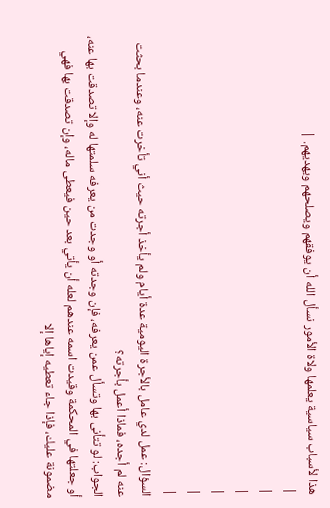هذا لأسباب سياسية يعلمها ولاة الأمور نسأل الله أن يوفقهم ويصلحهم ويهديهم. |
|
|
|
|
|
|
السؤال: عمل لدي عامل بالأجرة اليومية عدة أيام ولم يأخذ أجرته حيث أني تأخرت عنه، وعندما بحثت عنه لم أجده، فماذا أعمل بأجرته؟
الجواب: لو تتأنى بها وتسأل عمن يعرفه، فإن وجدته أو وجدت من يعرفه سلمتها له وإلا تصدقت بها عنه، أو جعلتها في المحكمة وقيدت اسمه عندهم لعله أن يأتي بعد حين فيعطى ماله، وإن تصدقت بها فهي مضمونة عليك، فإذا جاء تعطيه إياها إلا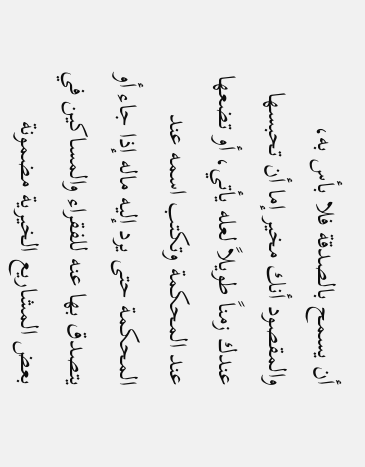أن يسمح بالصدقة فلا بأس به، والمقصود أنك مخير إما أن تحبسها عندك زمناً طويلاً لعله يأتي، أو تضعها عند المحكمة وتكتب اسمه عند المحكمة حتى يرد إليه ماله إذا جاء أو يتصدق بها عنه للفقراء والمساكين في بعض المشاريع الخيرية مضمونة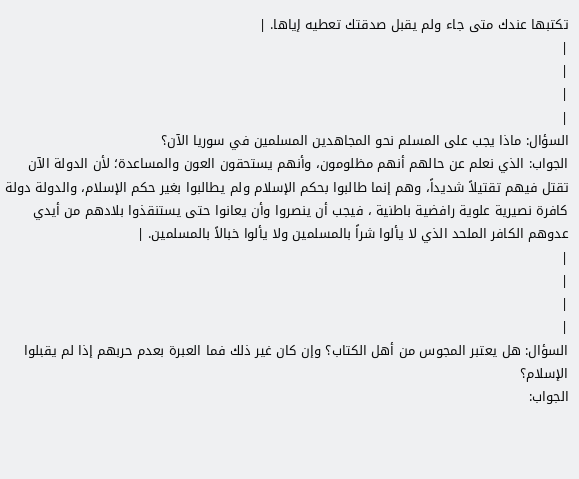تكتبها عندك متى جاء ولم يقبل صدقتك تعطيه إياها. |
|
|
|
|
السؤال: ماذا يجب على المسلم نحو المجاهدين المسلمين في سوريا الآن؟
الجواب: الذي نعلم عن حالهم أنهم مظلومون، وأنهم يستحقون العون والمساعدة؛ لأن الدولة الآن تقتل فيهم تقتيلاً شديداً، وهم إنما طالبوا بحكم الإسلام ولم يطالبوا بغير حكم الإسلام، والدولة دولة كافرة نصيرية علوية رافضية باطنية ، فيجب أن ينصروا وأن يعانوا حتى يستنقذوا بلادهم من أيدي عدوهم الكافر الملحد الذي لا يألوا شراً بالمسلمين ولا يألوا خبالاً بالمسلمين. |
|
|
|
|
السؤال: هل يعتبر المجوس من أهل الكتاب؟ وإن كان غير ذلك فما العبرة بعدم حربهم إذا لم يقبلوا الإسلام؟
الجواب: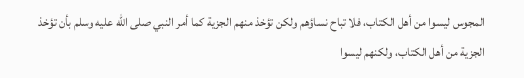المجوس ليسوا من أهل الكتاب، فلا تباح نساؤهم ولكن تؤخذ منهم الجزية كما أمر النبي صلى الله عليه وسلم بأن تؤخذ الجزية من أهل الكتاب، ولكنهم ليسوا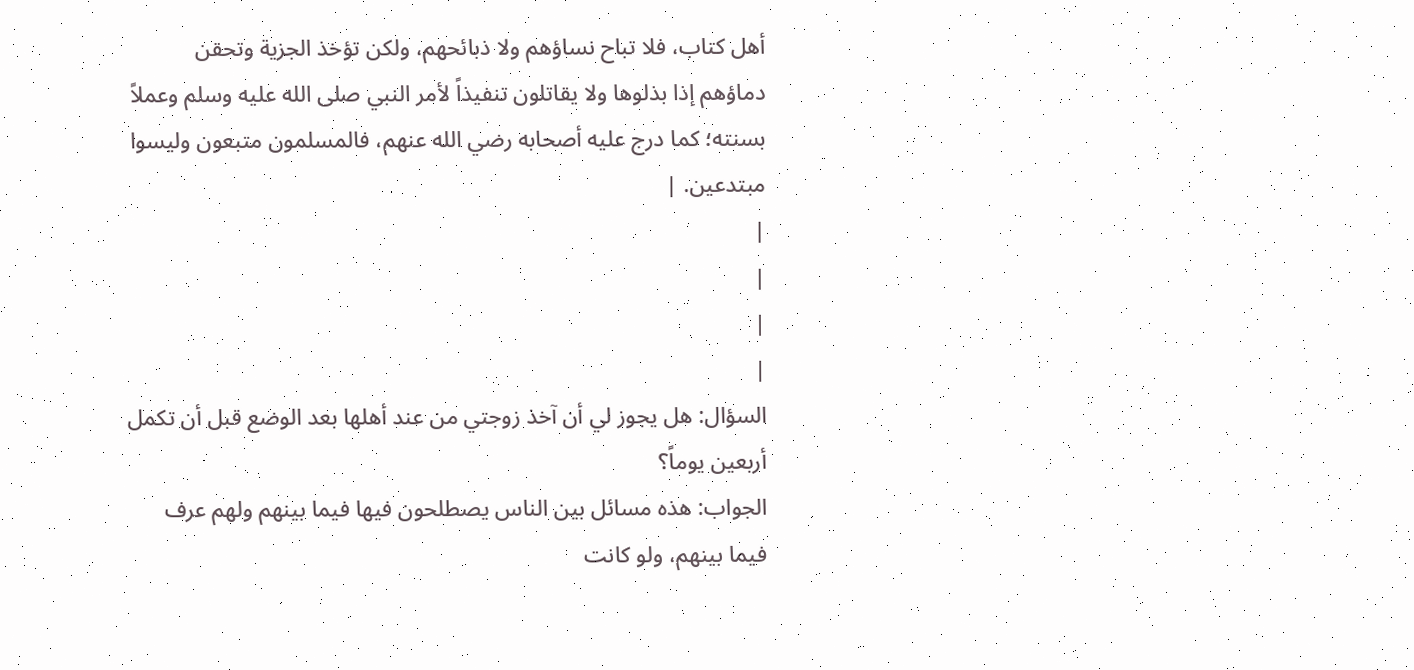أهل كتاب، فلا تباح نساؤهم ولا ذبائحهم، ولكن تؤخذ الجزية وتحقن دماؤهم إذا بذلوها ولا يقاتلون تنفيذاً لأمر النبي صلى الله عليه وسلم وعملاً بسنته؛ كما درج عليه أصحابه رضي الله عنهم، فالمسلمون متبعون وليسوا مبتدعين. |
|
|
|
|
السؤال: هل يجوز لي أن آخذ زوجتي من عند أهلها بعد الوضع قبل أن تكمل أربعين يوماً؟
الجواب: هذه مسائل بين الناس يصطلحون فيها فيما بينهم ولهم عرف فيما بينهم، ولو كانت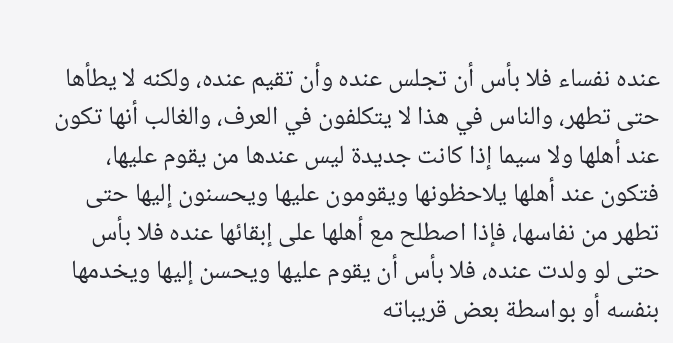عنده نفساء فلا بأس أن تجلس عنده وأن تقيم عنده، ولكنه لا يطأها حتى تطهر، والناس في هذا لا يتكلفون في العرف، والغالب أنها تكون عند أهلها ولا سيما إذا كانت جديدة ليس عندها من يقوم عليها، فتكون عند أهلها يلاحظونها ويقومون عليها ويحسنون إليها حتى تطهر من نفاسها، فإذا اصطلح مع أهلها على إبقائها عنده فلا بأس حتى لو ولدت عنده، فلا بأس أن يقوم عليها ويحسن إليها ويخدمها بنفسه أو بواسطة بعض قريباته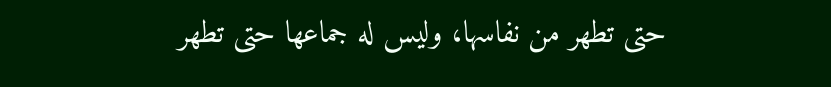حتى تطهر من نفاسها، وليس له جماعها حتى تطهر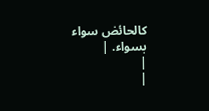كالحائض سواء بسواء. |
|
|